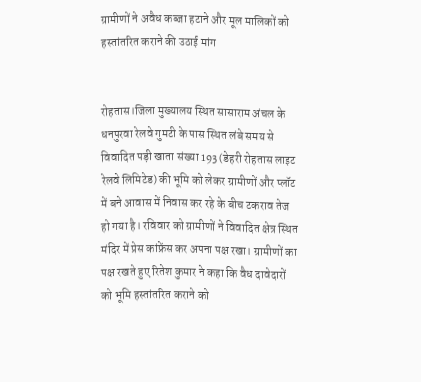ग्रामीणों ने अवैध कब्जा हटाने और मूल मालिकों को हस्तांतरित कराने की उठाई मांग


रोहतास।जिला मुख्यालय स्थित सासाराम अंचल के धनपुरवा रेलवे गुमटी के पास स्थित लंबे समय से विवादित पड़ी खाता संख्या 193 (डेहरी रोहतास लाइट रेलवे लिमिटेड) की भूमि को लेकर ग्रामीणों और प्लॉट में बने आवास में निवास कर रहे के बीच टकराव तेज हो गया है। रविवार को ग्रामीणों ने विवादित क्षेत्र स्थित मंदिर में प्रेस कांफ्रेंस कर अपना पक्ष रखा। ग्रामीणों का पक्ष रखते हुए रितेश कुमार ने कहा कि वैध दावेदारों को भूमि हस्तांतरित कराने को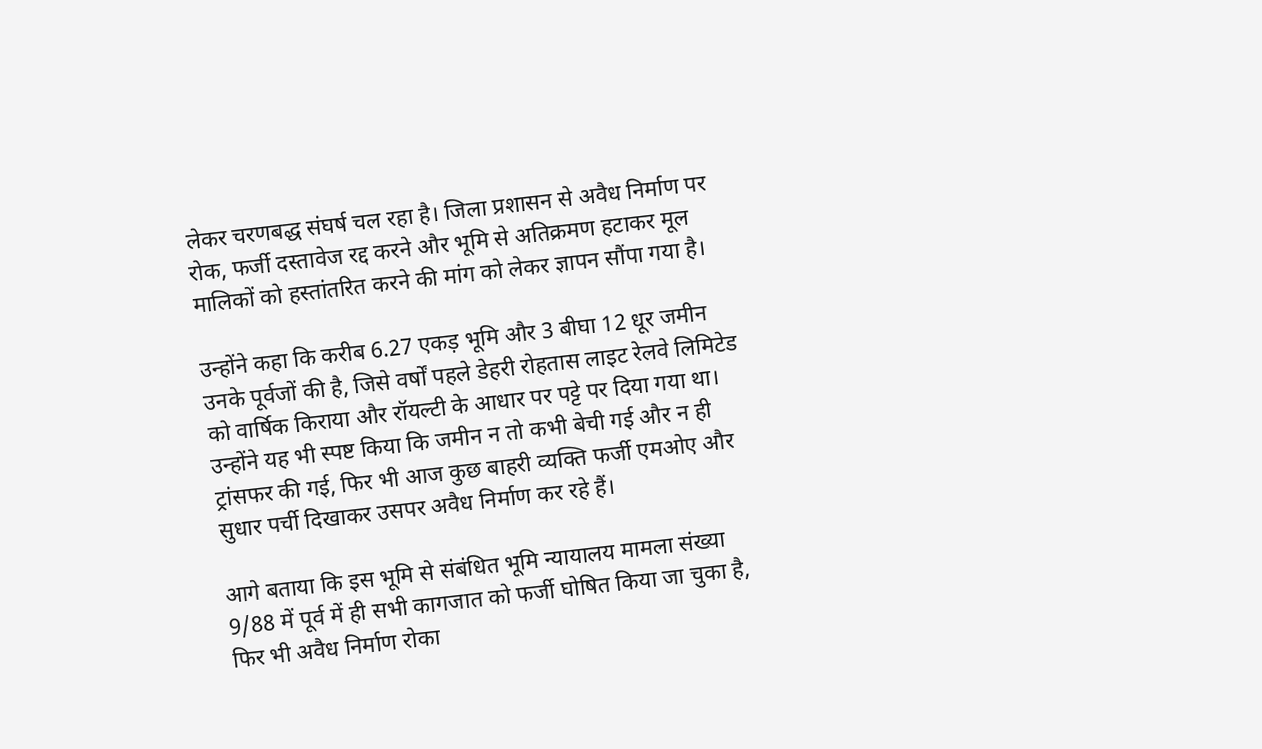लेकर चरणबद्ध संघर्ष चल रहा है। जिला प्रशासन से अवैध निर्माण पर रोक, फर्जी दस्तावेज रद्द करने और भूमि से अतिक्रमण हटाकर मूल मालिकों को हस्तांतरित करने की मांग को लेकर ज्ञापन सौंपा गया है।

उन्होंने कहा कि करीब 6.27 एकड़ भूमि और 3 बीघा 12 धूर जमीन उनके पूर्वजों की है, जिसे वर्षों पहले डेहरी रोहतास लाइट रेलवे लिमिटेड को वार्षिक किराया और रॉयल्टी के आधार पर पट्टे पर दिया गया था। उन्होंने यह भी स्पष्ट किया कि जमीन न तो कभी बेची गई और न ही ट्रांसफर की गई, फिर भी आज कुछ बाहरी व्यक्ति फर्जी एमओए और सुधार पर्ची दिखाकर उसपर अवैध निर्माण कर रहे हैं।

आगे बताया कि इस भूमि से संबंधित भूमि न्यायालय मामला संख्या 9/88 में पूर्व में ही सभी कागजात को फर्जी घोषित किया जा चुका है, फिर भी अवैध निर्माण रोका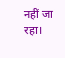नहीं जा रहा।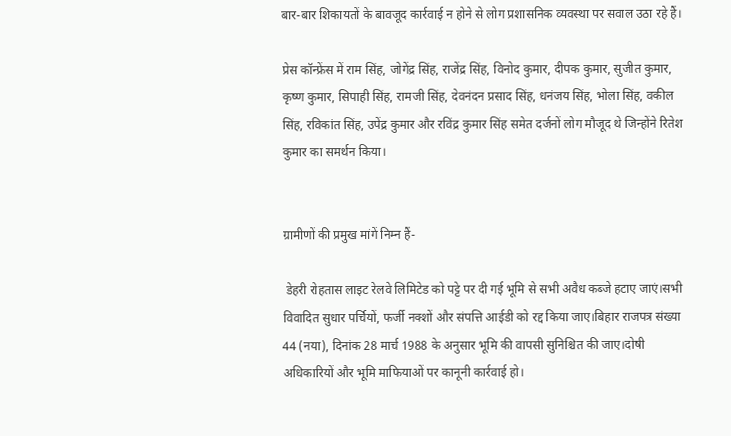बार-बार शिकायतों के बावजूद कार्रवाई न होने से लोग प्रशासनिक व्यवस्था पर सवाल उठा रहे हैं।

प्रेस कॉन्फ्रेंस में राम सिंह, जोगेंद्र सिंह, राजेंद्र सिंह, विनोद कुमार, दीपक कुमार, सुजीत कुमार, कृष्ण कुमार, सिपाही सिंह, रामजी सिंह, देवनंदन प्रसाद सिंह, धनंजय सिंह, भोला सिंह, वकील सिंह, रविकांत सिंह, उपेंद्र कुमार और रविंद्र कुमार सिंह समेत दर्जनों लोग मौजूद थे जिन्होंने रितेश कुमार का समर्थन किया।


ग्रामीणों की प्रमुख मांगें निम्न हैं-

 डेहरी रोहतास लाइट रेलवे लिमिटेड को पट्टे पर दी गई भूमि से सभी अवैध कब्जे हटाए जाएं।सभी विवादित सुधार पर्चियों, फर्जी नक्शों और संपत्ति आईडी को रद्द किया जाए।बिहार राजपत्र संख्या 44 (नया), दिनांक 28 मार्च 1988 के अनुसार भूमि की वापसी सुनिश्चित की जाए।दोषी अधिकारियों और भूमि माफियाओं पर कानूनी कार्रवाई हो।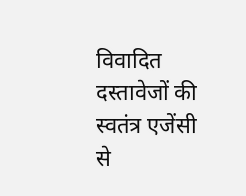विवादित दस्तावेजों की स्वतंत्र एजेंसी से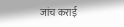जांच कराई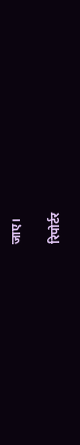जाए।

रिपोर्टर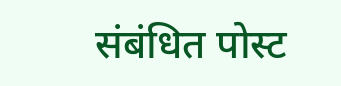संबंधित पोस्ट